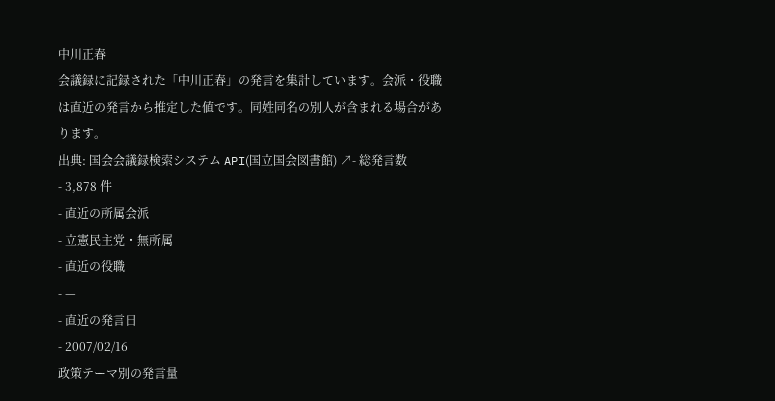中川正春
会議録に記録された「中川正春」の発言を集計しています。会派・役職は直近の発言から推定した値です。同姓同名の別人が含まれる場合があります。
出典: 国会会議録検索システム API(国立国会図書館) ↗- 総発言数
- 3,878 件
- 直近の所属会派
- 立憲民主党・無所属
- 直近の役職
- —
- 直近の発言日
- 2007/02/16
政策テーマ別の発言量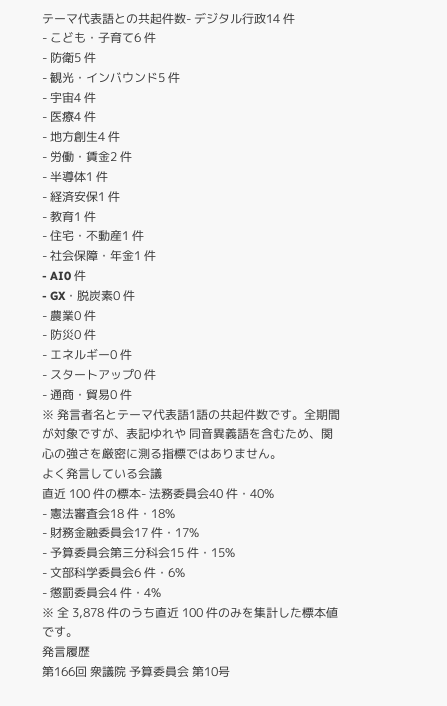テーマ代表語との共起件数- デジタル行政14 件
- こども・子育て6 件
- 防衛5 件
- 観光・インバウンド5 件
- 宇宙4 件
- 医療4 件
- 地方創生4 件
- 労働・賃金2 件
- 半導体1 件
- 経済安保1 件
- 教育1 件
- 住宅・不動産1 件
- 社会保障・年金1 件
- AI0 件
- GX・脱炭素0 件
- 農業0 件
- 防災0 件
- エネルギー0 件
- スタートアップ0 件
- 通商・貿易0 件
※ 発言者名とテーマ代表語1語の共起件数です。全期間が対象ですが、表記ゆれや 同音異義語を含むため、関心の強さを厳密に測る指標ではありません。
よく発言している会議
直近 100 件の標本- 法務委員会40 件・40%
- 憲法審査会18 件・18%
- 財務金融委員会17 件・17%
- 予算委員会第三分科会15 件・15%
- 文部科学委員会6 件・6%
- 懲罰委員会4 件・4%
※ 全 3,878 件のうち直近 100 件のみを集計した標本値です。
発言履歴
第166回 衆議院 予算委員会 第10号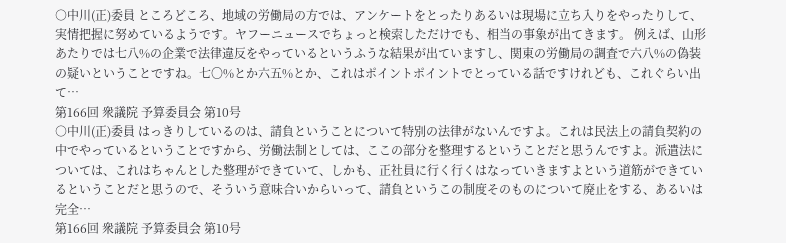○中川(正)委員 ところどころ、地域の労働局の方では、アンケートをとったりあるいは現場に立ち入りをやったりして、実情把握に努めているようです。ヤフーニュースでちょっと検索しただけでも、相当の事象が出てきます。 例えば、山形あたりでは七八%の企業で法律違反をやっているというふうな結果が出ていますし、関東の労働局の調査で六八%の偽装の疑いということですね。七〇%とか六五%とか、これはポイントポイントでとっている話ですけれども、これぐらい出て…
第166回 衆議院 予算委員会 第10号
○中川(正)委員 はっきりしているのは、請負ということについて特別の法律がないんですよ。これは民法上の請負契約の中でやっているということですから、労働法制としては、ここの部分を整理するということだと思うんですよ。派遣法については、これはちゃんとした整理ができていて、しかも、正社員に行く行くはなっていきますよという道筋ができているということだと思うので、そういう意味合いからいって、請負というこの制度そのものについて廃止をする、あるいは完全…
第166回 衆議院 予算委員会 第10号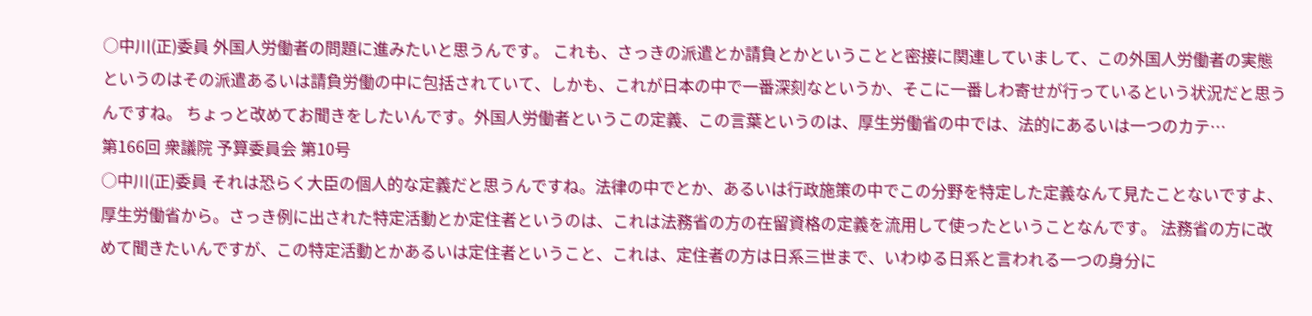○中川(正)委員 外国人労働者の問題に進みたいと思うんです。 これも、さっきの派遣とか請負とかということと密接に関連していまして、この外国人労働者の実態というのはその派遣あるいは請負労働の中に包括されていて、しかも、これが日本の中で一番深刻なというか、そこに一番しわ寄せが行っているという状況だと思うんですね。 ちょっと改めてお聞きをしたいんです。外国人労働者というこの定義、この言葉というのは、厚生労働省の中では、法的にあるいは一つのカテ…
第166回 衆議院 予算委員会 第10号
○中川(正)委員 それは恐らく大臣の個人的な定義だと思うんですね。法律の中でとか、あるいは行政施策の中でこの分野を特定した定義なんて見たことないですよ、厚生労働省から。さっき例に出された特定活動とか定住者というのは、これは法務省の方の在留資格の定義を流用して使ったということなんです。 法務省の方に改めて聞きたいんですが、この特定活動とかあるいは定住者ということ、これは、定住者の方は日系三世まで、いわゆる日系と言われる一つの身分に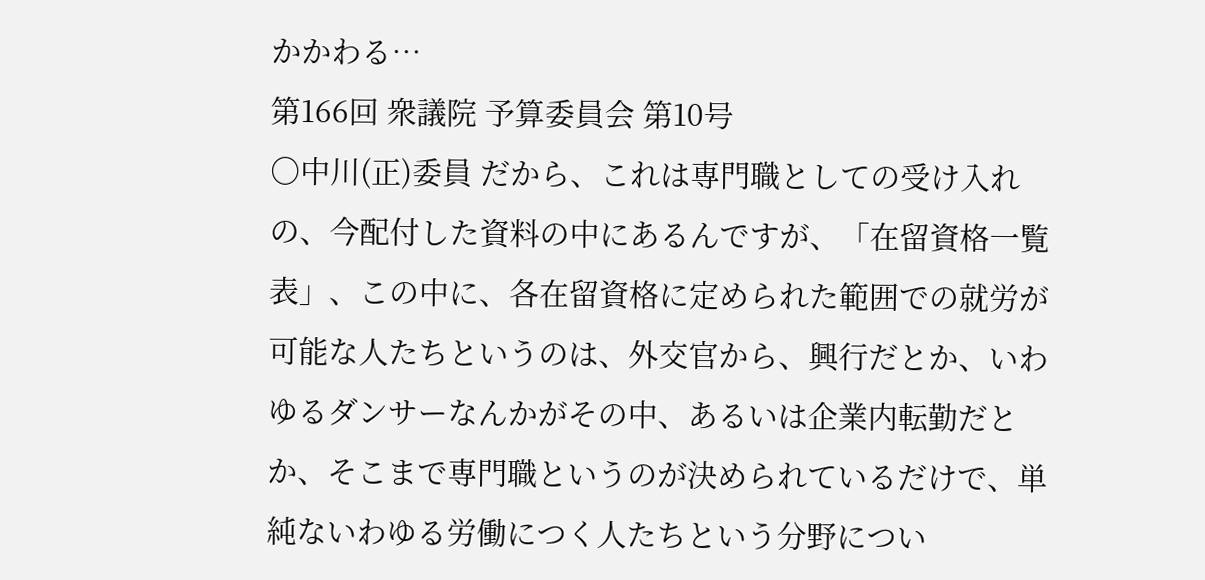かかわる…
第166回 衆議院 予算委員会 第10号
○中川(正)委員 だから、これは専門職としての受け入れの、今配付した資料の中にあるんですが、「在留資格一覧表」、この中に、各在留資格に定められた範囲での就労が可能な人たちというのは、外交官から、興行だとか、いわゆるダンサーなんかがその中、あるいは企業内転勤だとか、そこまで専門職というのが決められているだけで、単純ないわゆる労働につく人たちという分野につい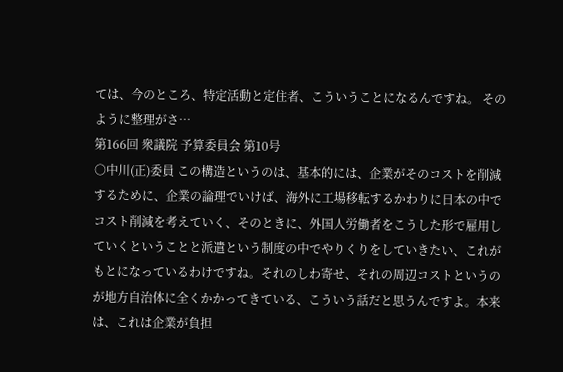ては、今のところ、特定活動と定住者、こういうことになるんですね。 そのように整理がさ…
第166回 衆議院 予算委員会 第10号
○中川(正)委員 この構造というのは、基本的には、企業がそのコストを削減するために、企業の論理でいけば、海外に工場移転するかわりに日本の中でコスト削減を考えていく、そのときに、外国人労働者をこうした形で雇用していくということと派遣という制度の中でやりくりをしていきたい、これがもとになっているわけですね。それのしわ寄せ、それの周辺コストというのが地方自治体に全くかかってきている、こういう話だと思うんですよ。本来は、これは企業が負担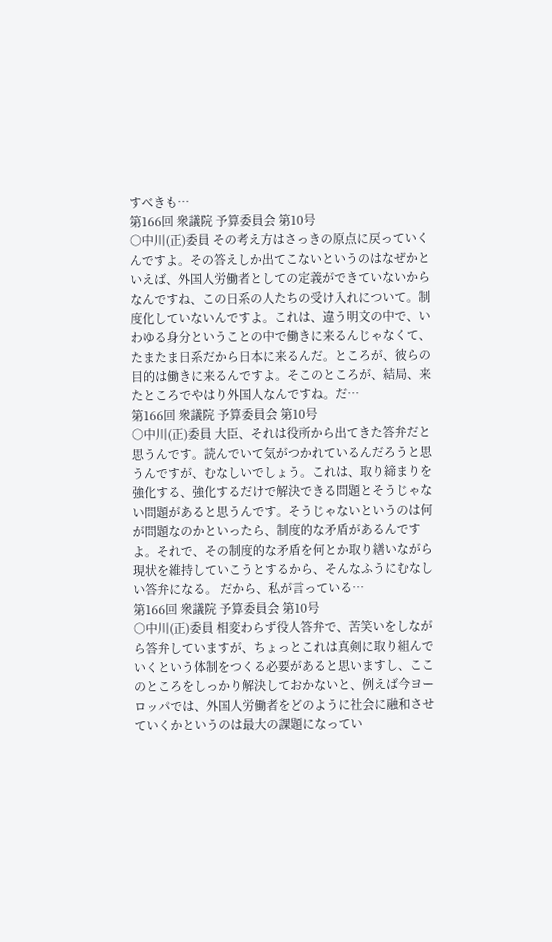すべきも…
第166回 衆議院 予算委員会 第10号
○中川(正)委員 その考え方はさっきの原点に戻っていくんですよ。その答えしか出てこないというのはなぜかといえば、外国人労働者としての定義ができていないからなんですね、この日系の人たちの受け入れについて。制度化していないんですよ。これは、違う明文の中で、いわゆる身分ということの中で働きに来るんじゃなくて、たまたま日系だから日本に来るんだ。ところが、彼らの目的は働きに来るんですよ。そこのところが、結局、来たところでやはり外国人なんですね。だ…
第166回 衆議院 予算委員会 第10号
○中川(正)委員 大臣、それは役所から出てきた答弁だと思うんです。読んでいて気がつかれているんだろうと思うんですが、むなしいでしょう。これは、取り締まりを強化する、強化するだけで解決できる問題とそうじゃない問題があると思うんです。そうじゃないというのは何が問題なのかといったら、制度的な矛盾があるんですよ。それで、その制度的な矛盾を何とか取り繕いながら現状を維持していこうとするから、そんなふうにむなしい答弁になる。 だから、私が言っている…
第166回 衆議院 予算委員会 第10号
○中川(正)委員 相変わらず役人答弁で、苦笑いをしながら答弁していますが、ちょっとこれは真剣に取り組んでいくという体制をつくる必要があると思いますし、ここのところをしっかり解決しておかないと、例えば今ヨーロッパでは、外国人労働者をどのように社会に融和させていくかというのは最大の課題になってい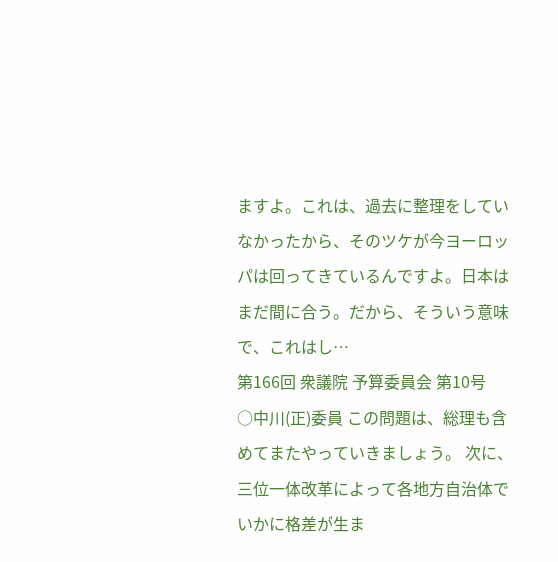ますよ。これは、過去に整理をしていなかったから、そのツケが今ヨーロッパは回ってきているんですよ。日本はまだ間に合う。だから、そういう意味で、これはし…
第166回 衆議院 予算委員会 第10号
○中川(正)委員 この問題は、総理も含めてまたやっていきましょう。 次に、三位一体改革によって各地方自治体でいかに格差が生ま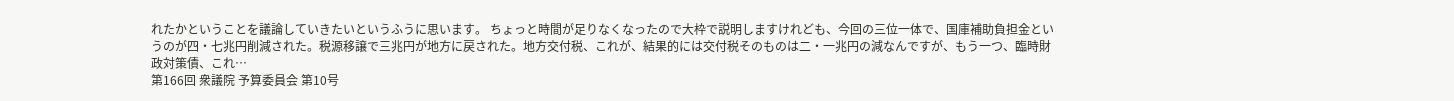れたかということを議論していきたいというふうに思います。 ちょっと時間が足りなくなったので大枠で説明しますけれども、今回の三位一体で、国庫補助負担金というのが四・七兆円削減された。税源移譲で三兆円が地方に戻された。地方交付税、これが、結果的には交付税そのものは二・一兆円の減なんですが、もう一つ、臨時財政対策債、これ…
第166回 衆議院 予算委員会 第10号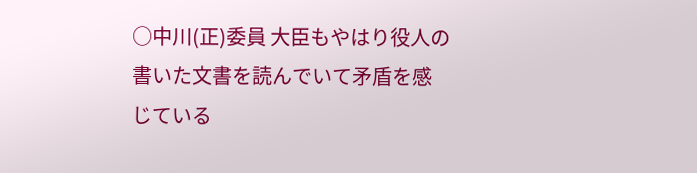○中川(正)委員 大臣もやはり役人の書いた文書を読んでいて矛盾を感じている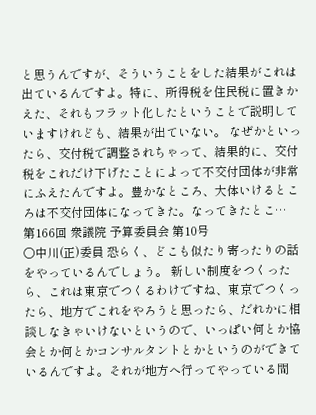と思うんですが、そういうことをした結果がこれは出ているんですよ。特に、所得税を住民税に置きかえた、それもフラット化したということで説明していますけれども、結果が出ていない。 なぜかといったら、交付税で調整されちゃって、結果的に、交付税をこれだけ下げたことによって不交付団体が非常にふえたんですよ。豊かなところ、大体いけるところは不交付団体になってきた。なってきたとこ…
第166回 衆議院 予算委員会 第10号
○中川(正)委員 恐らく、どこも似たり寄ったりの話をやっているんでしょう。 新しい制度をつくったら、これは東京でつくるわけですね、東京でつくったら、地方でこれをやろうと思ったら、だれかに相談しなきゃいけないというので、いっぱい何とか協会とか何とかコンサルタントとかというのができているんですよ。それが地方へ行ってやっている間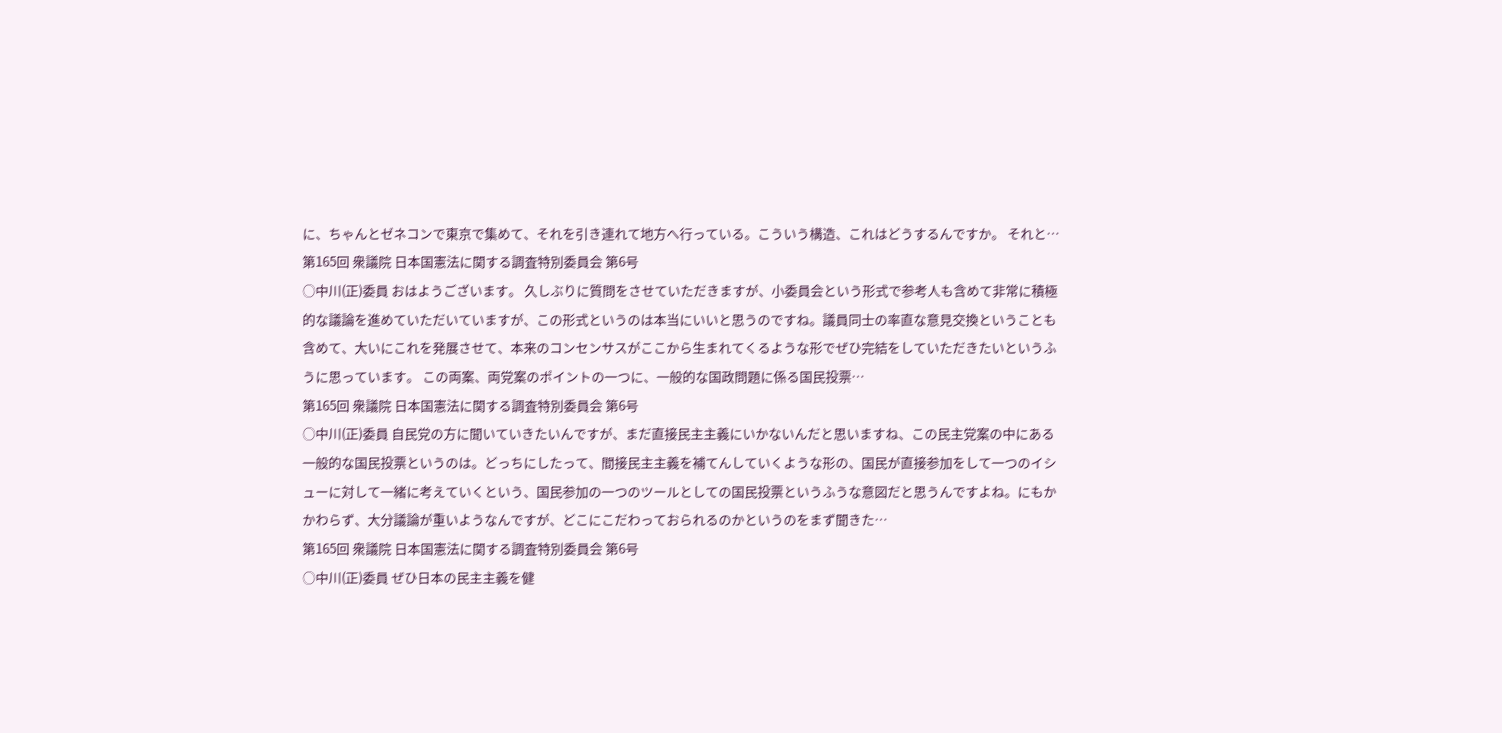に、ちゃんとゼネコンで東京で集めて、それを引き連れて地方へ行っている。こういう構造、これはどうするんですか。 それと…
第165回 衆議院 日本国憲法に関する調査特別委員会 第6号
○中川(正)委員 おはようございます。 久しぶりに質問をさせていただきますが、小委員会という形式で参考人も含めて非常に積極的な議論を進めていただいていますが、この形式というのは本当にいいと思うのですね。議員同士の率直な意見交換ということも含めて、大いにこれを発展させて、本来のコンセンサスがここから生まれてくるような形でぜひ完結をしていただきたいというふうに思っています。 この両案、両党案のポイントの一つに、一般的な国政問題に係る国民投票…
第165回 衆議院 日本国憲法に関する調査特別委員会 第6号
○中川(正)委員 自民党の方に聞いていきたいんですが、まだ直接民主主義にいかないんだと思いますね、この民主党案の中にある一般的な国民投票というのは。どっちにしたって、間接民主主義を補てんしていくような形の、国民が直接参加をして一つのイシューに対して一緒に考えていくという、国民参加の一つのツールとしての国民投票というふうな意図だと思うんですよね。にもかかわらず、大分議論が重いようなんですが、どこにこだわっておられるのかというのをまず聞きた…
第165回 衆議院 日本国憲法に関する調査特別委員会 第6号
○中川(正)委員 ぜひ日本の民主主義を健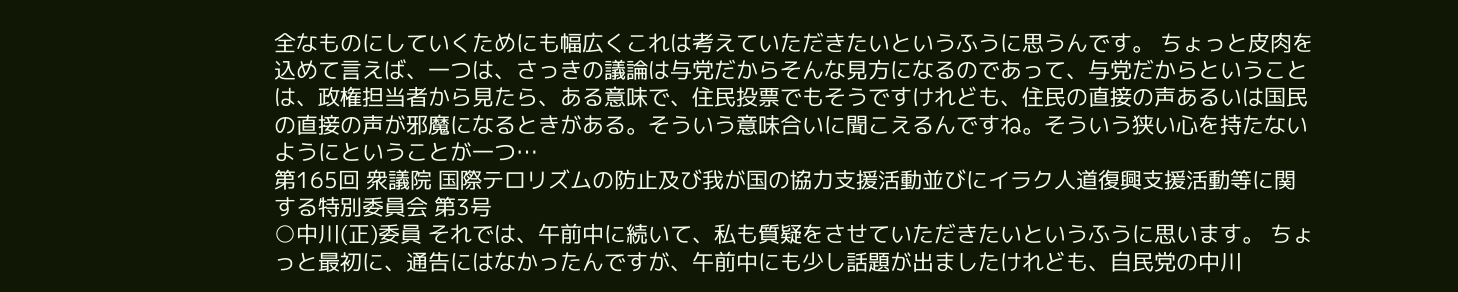全なものにしていくためにも幅広くこれは考えていただきたいというふうに思うんです。 ちょっと皮肉を込めて言えば、一つは、さっきの議論は与党だからそんな見方になるのであって、与党だからということは、政権担当者から見たら、ある意味で、住民投票でもそうですけれども、住民の直接の声あるいは国民の直接の声が邪魔になるときがある。そういう意味合いに聞こえるんですね。そういう狭い心を持たないようにということが一つ…
第165回 衆議院 国際テロリズムの防止及び我が国の協力支援活動並びにイラク人道復興支援活動等に関する特別委員会 第3号
○中川(正)委員 それでは、午前中に続いて、私も質疑をさせていただきたいというふうに思います。 ちょっと最初に、通告にはなかったんですが、午前中にも少し話題が出ましたけれども、自民党の中川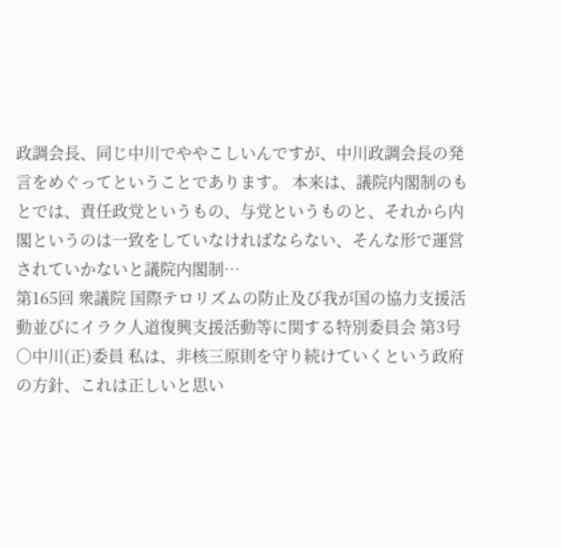政調会長、同じ中川でややこしいんですが、中川政調会長の発言をめぐってということであります。 本来は、議院内閣制のもとでは、責任政党というもの、与党というものと、それから内閣というのは一致をしていなければならない、そんな形で運営されていかないと議院内閣制…
第165回 衆議院 国際テロリズムの防止及び我が国の協力支援活動並びにイラク人道復興支援活動等に関する特別委員会 第3号
○中川(正)委員 私は、非核三原則を守り続けていくという政府の方針、これは正しいと思い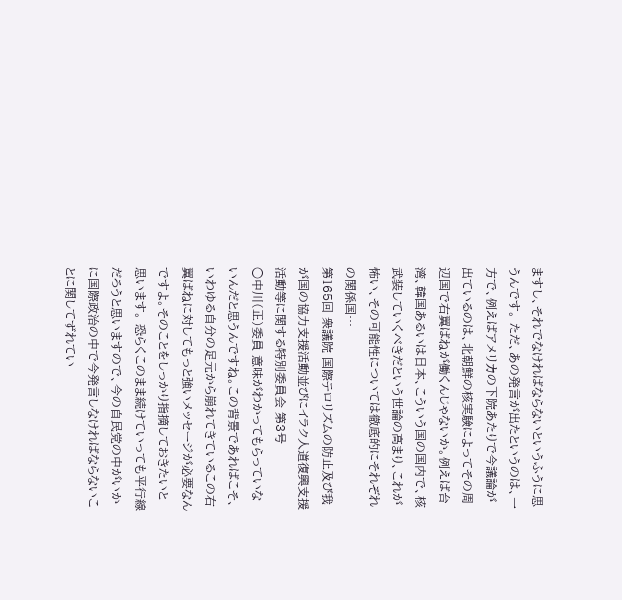ますし、それでなければならないというふうに思うんです。 ただ、あの発言が出たというのは、一方で、例えばアメリカの下院あたりで今議論が出ているのは、北朝鮮の核実験によってその周辺国で右翼ばねが働くんじゃないか。例えば台湾、韓国あるいは日本、こういう国の国内で、核武装していくべきだという世論の高まり、これが怖い、その可能性については徹底的にそれぞれの関係国…
第165回 衆議院 国際テロリズムの防止及び我が国の協力支援活動並びにイラク人道復興支援活動等に関する特別委員会 第3号
○中川(正)委員 意味がわかってもらっていないんだと思うんですね。この背景であればこそ、いわゆる自分の足元から崩れてきているこの右翼ばねに対してもっと強いメッセージが必要なんですよ。そのことをしっかり指摘しておきたいと思います。 恐らくこのまま続けていっても平行線だろうと思いますので、今の自民党の中がいかに国際政治の中で今発言しなければならないことに関してずれてい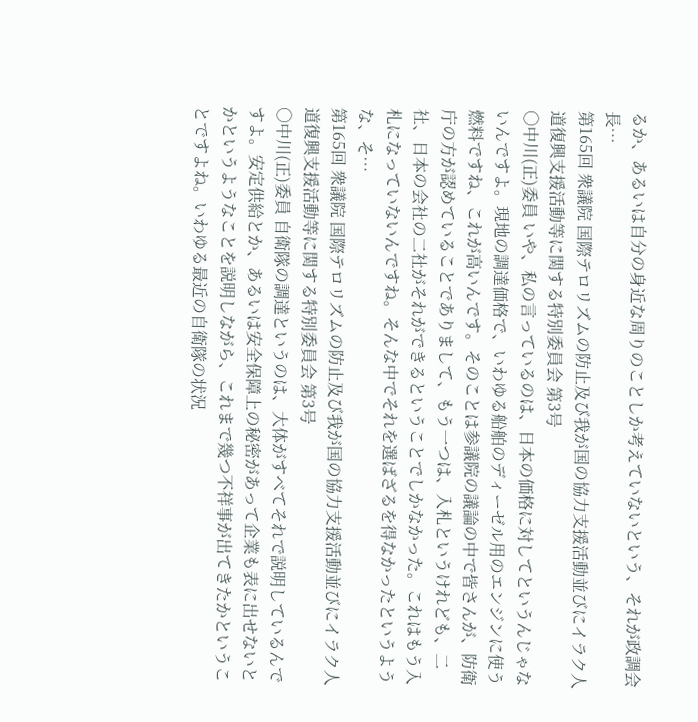るか、あるいは自分の身近な周りのことしか考えていないという、それが政調会長…
第165回 衆議院 国際テロリズムの防止及び我が国の協力支援活動並びにイラク人道復興支援活動等に関する特別委員会 第3号
○中川(正)委員 いや、私の言っているのは、日本の価格に対してというんじゃないんですよ。現地の調達価格で、いわゆる船舶のディーゼル用のエンジンに使う燃料ですね、これが高いんです。そのことは参議院の議論の中で皆さんが、防衛庁の方が認めていることでありまして、もう一つは、入札というけれども、二社、日本の会社の二社がそれができるということでしかなかった。これはもう入札になっていないんですね。そんな中でそれを選ばざるを得なかったというような、そ…
第165回 衆議院 国際テロリズムの防止及び我が国の協力支援活動並びにイラク人道復興支援活動等に関する特別委員会 第3号
○中川(正)委員 自衛隊の調達というのは、大体がすべてそれで説明しているんですよ。安定供給とか、あるいは安全保障上の秘密があって企業も表に出せないとかというようなことを説明しながら、これまで幾つ不祥事が出てきたかということですよね。いわゆる最近の自衛隊の状況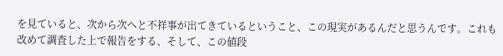を見ていると、次から次へと不祥事が出てきているということ、この現実があるんだと思うんです。これも改めて調査した上で報告をする、そして、この値段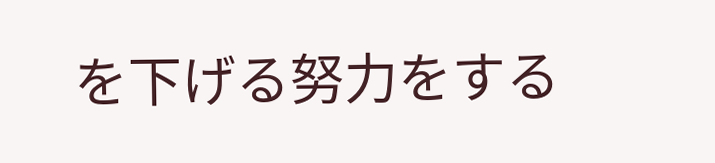を下げる努力をする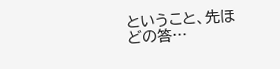ということ、先ほどの答…